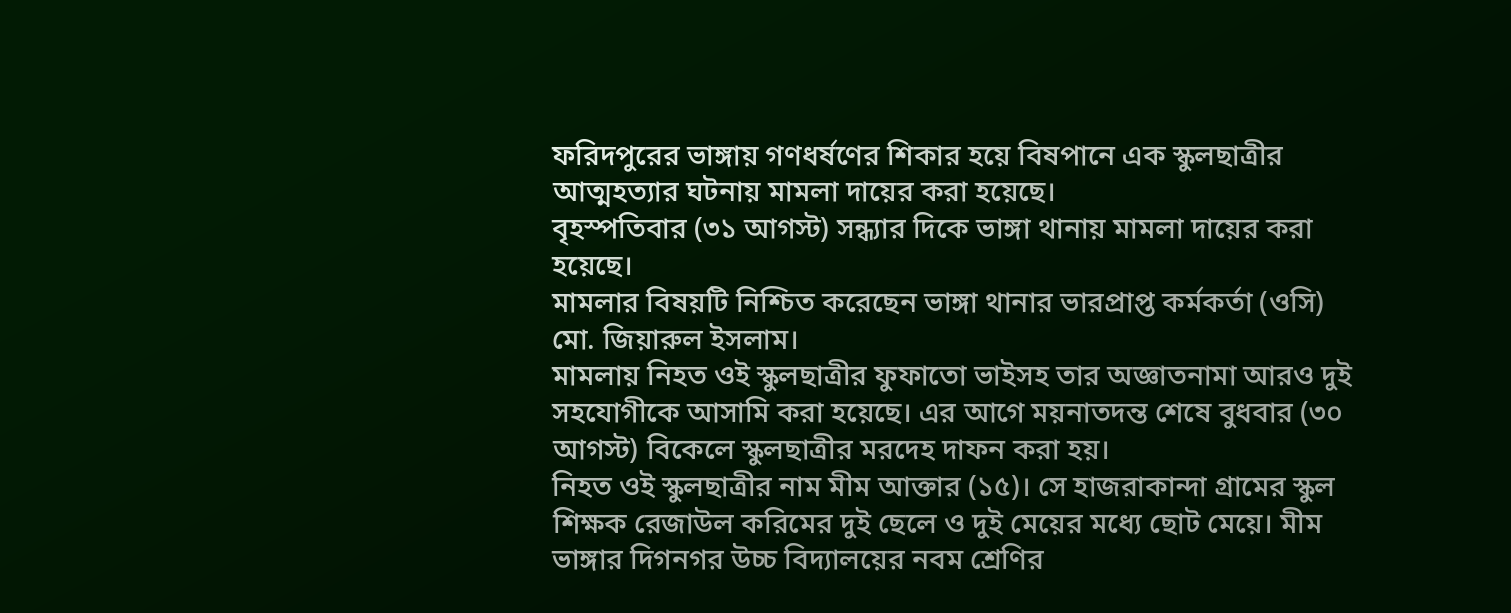ফরিদপুরের ভাঙ্গায় গণধর্ষণের শিকার হয়ে বিষপানে এক স্কুলছাত্রীর আত্মহত্যার ঘটনায় মামলা দায়ের করা হয়েছে।
বৃহস্পতিবার (৩১ আগস্ট) সন্ধ্যার দিকে ভাঙ্গা থানায় মামলা দায়ের করা হয়েছে।
মামলার বিষয়টি নিশ্চিত করেছেন ভাঙ্গা থানার ভারপ্রাপ্ত কর্মকর্তা (ওসি) মো. জিয়ারুল ইসলাম।
মামলায় নিহত ওই স্কুলছাত্রীর ফুফাতো ভাইসহ তার অজ্ঞাতনামা আরও দুই সহযোগীকে আসামি করা হয়েছে। এর আগে ময়নাতদন্ত শেষে বুধবার (৩০ আগস্ট) বিকেলে স্কুলছাত্রীর মরদেহ দাফন করা হয়।
নিহত ওই স্কুলছাত্রীর নাম মীম আক্তার (১৫)। সে হাজরাকান্দা গ্রামের স্কুল শিক্ষক রেজাউল করিমের দুই ছেলে ও দুই মেয়ের মধ্যে ছোট মেয়ে। মীম ভাঙ্গার দিগনগর উচ্চ বিদ্যালয়ের নবম শ্রেণির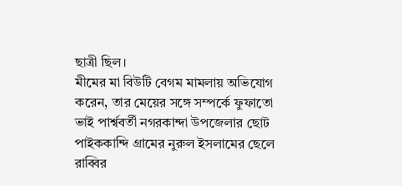ছাত্রী ছিল।
মীমের মা বিউটি বেগম মামলায় অভিযোগ করেন, তার মেয়ের সঙ্গে সম্পর্কে ফুফাতো ভাই পার্শ্ববর্তী নগরকান্দা উপজেলার ছোট পাইককান্দি গ্রামের নুরুল ইসলামের ছেলে রাব্বির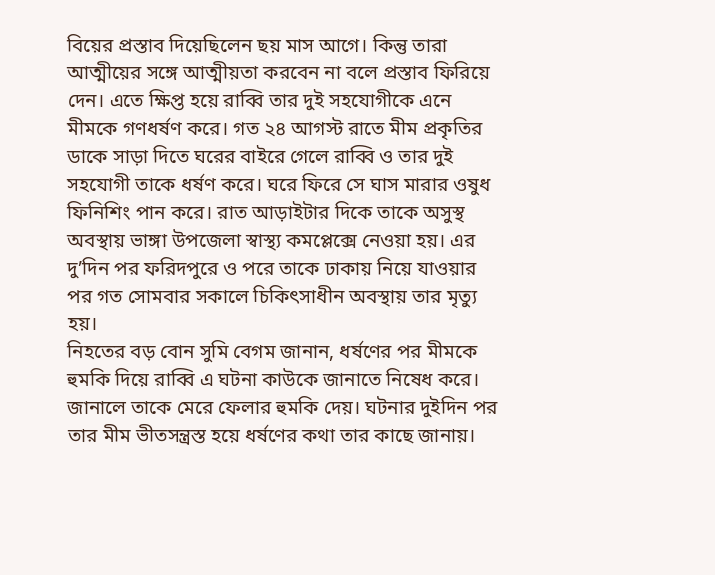বিয়ের প্রস্তাব দিয়েছিলেন ছয় মাস আগে। কিন্তু তারা আত্মীয়ের সঙ্গে আত্মীয়তা করবেন না বলে প্রস্তাব ফিরিয়ে দেন। এতে ক্ষিপ্ত হয়ে রাব্বি তার দুই সহযোগীকে এনে মীমকে গণধর্ষণ করে। গত ২৪ আগস্ট রাতে মীম প্রকৃতির ডাকে সাড়া দিতে ঘরের বাইরে গেলে রাব্বি ও তার দুই সহযোগী তাকে ধর্ষণ করে। ঘরে ফিরে সে ঘাস মারার ওষুধ ফিনিশিং পান করে। রাত আড়াইটার দিকে তাকে অসুস্থ অবস্থায় ভাঙ্গা উপজেলা স্বাস্থ্য কমপ্লেক্সে নেওয়া হয়। এর দু’দিন পর ফরিদপুরে ও পরে তাকে ঢাকায় নিয়ে যাওয়ার পর গত সোমবার সকালে চিকিৎসাধীন অবস্থায় তার মৃত্যু হয়।
নিহতের বড় বোন সুমি বেগম জানান, ধর্ষণের পর মীমকে হুমকি দিয়ে রাব্বি এ ঘটনা কাউকে জানাতে নিষেধ করে। জানালে তাকে মেরে ফেলার হুমকি দেয়। ঘটনার দুইদিন পর তার মীম ভীতসন্ত্রস্ত হয়ে ধর্ষণের কথা তার কাছে জানায়।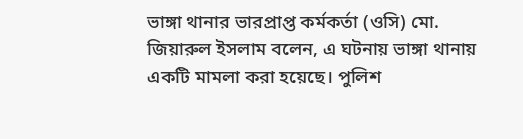ভাঙ্গা থানার ভারপ্রাপ্ত কর্মকর্তা (ওসি) মো. জিয়ারুল ইসলাম বলেন, এ ঘটনায় ভাঙ্গা থানায় একটি মামলা করা হয়েছে। পুলিশ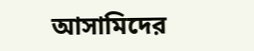আসামিদের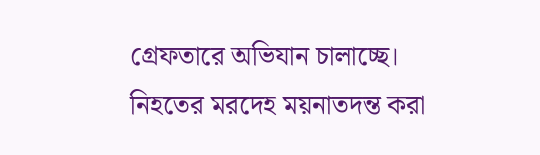গ্রেফতারে অভিযান চালাচ্ছে। নিহতের মরদেহ ময়নাতদন্ত করা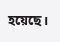হয়েছে।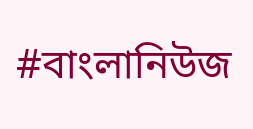#বাংলানিউজ